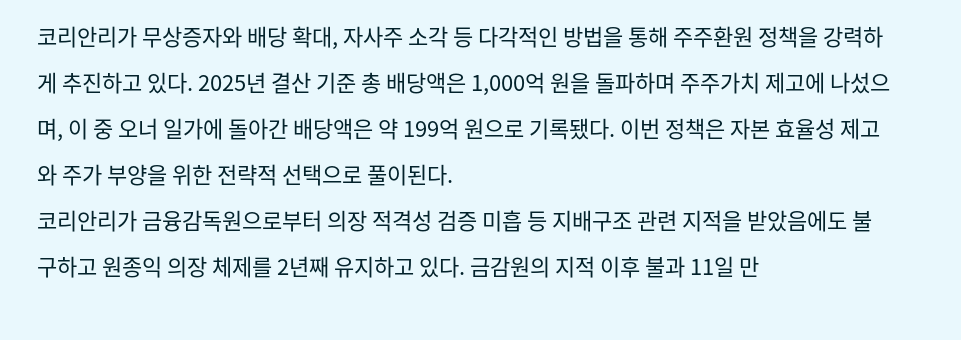코리안리가 무상증자와 배당 확대, 자사주 소각 등 다각적인 방법을 통해 주주환원 정책을 강력하게 추진하고 있다. 2025년 결산 기준 총 배당액은 1,000억 원을 돌파하며 주주가치 제고에 나섰으며, 이 중 오너 일가에 돌아간 배당액은 약 199억 원으로 기록됐다. 이번 정책은 자본 효율성 제고와 주가 부양을 위한 전략적 선택으로 풀이된다.
코리안리가 금융감독원으로부터 의장 적격성 검증 미흡 등 지배구조 관련 지적을 받았음에도 불구하고 원종익 의장 체제를 2년째 유지하고 있다. 금감원의 지적 이후 불과 11일 만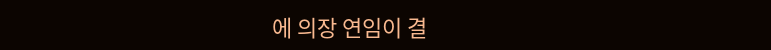에 의장 연임이 결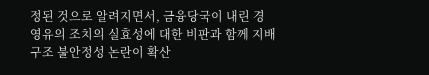정된 것으로 알려지면서, 금융당국이 내린 경영유의 조치의 실효성에 대한 비판과 함께 지배구조 불안정성 논란이 확산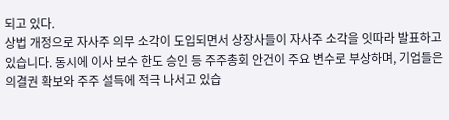되고 있다.
상법 개정으로 자사주 의무 소각이 도입되면서 상장사들이 자사주 소각을 잇따라 발표하고 있습니다. 동시에 이사 보수 한도 승인 등 주주총회 안건이 주요 변수로 부상하며, 기업들은 의결권 확보와 주주 설득에 적극 나서고 있습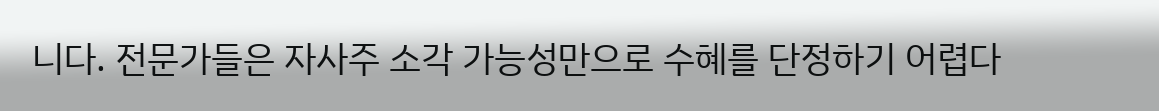니다. 전문가들은 자사주 소각 가능성만으로 수혜를 단정하기 어렵다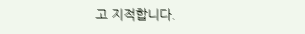고 지적합니다.